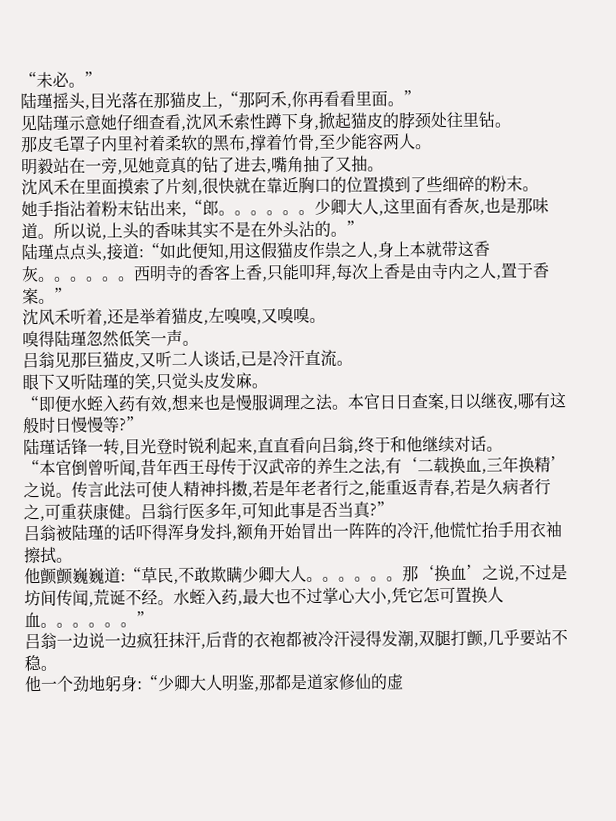“未必。”
陆瑾摇头,目光落在那猫皮上,“那阿禾,你再看看里面。”
见陆瑾示意她仔细查看,沈风禾索性蹲下身,掀起猫皮的脖颈处往里钻。
那皮毛罩子内里衬着柔软的黑布,撑着竹骨,至少能容两人。
明毅站在一旁,见她竟真的钻了进去,嘴角抽了又抽。
沈风禾在里面摸索了片刻,很快就在靠近胸口的位置摸到了些细碎的粉末。
她手指沾着粉末钻出来,“郎。。。。。。少卿大人,这里面有香灰,也是那味道。所以说,上头的香味其实不是在外头沾的。”
陆瑾点点头,接道:“如此便知,用这假猫皮作祟之人,身上本就带这香灰。。。。。。西明寺的香客上香,只能叩拜,每次上香是由寺内之人,置于香案。”
沈风禾听着,还是举着猫皮,左嗅嗅,又嗅嗅。
嗅得陆瑾忽然低笑一声。
吕翁见那巨猫皮,又听二人谈话,已是冷汗直流。
眼下又听陆瑾的笑,只觉头皮发麻。
“即便水蛭入药有效,想来也是慢服调理之法。本官日日查案,日以继夜,哪有这般时日慢慢等?”
陆瑾话锋一转,目光登时锐利起来,直直看向吕翁,终于和他继续对话。
“本官倒曾听闻,昔年西王母传于汉武帝的养生之法,有‘二载换血,三年换精’之说。传言此法可使人精神抖擞,若是年老者行之,能重返青春,若是久病者行之,可重获康健。吕翁行医多年,可知此事是否当真?”
吕翁被陆瑾的话吓得浑身发抖,额角开始冒出一阵阵的冷汗,他慌忙抬手用衣袖擦拭。
他颤颤巍巍道:“草民,不敢欺瞒少卿大人。。。。。。那‘换血’之说,不过是坊间传闻,荒诞不经。水蛭入药,最大也不过掌心大小,凭它怎可置换人血。。。。。。”
吕翁一边说一边疯狂抹汗,后背的衣袍都被冷汗浸得发潮,双腿打颤,几乎要站不稳。
他一个劲地躬身:“少卿大人明鉴,那都是道家修仙的虚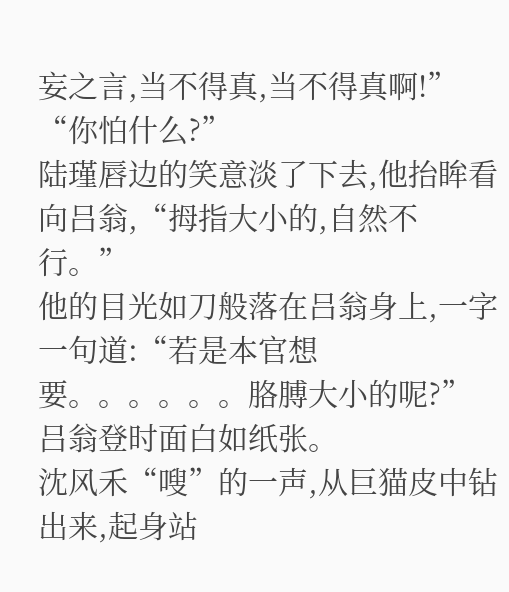妄之言,当不得真,当不得真啊!”
“你怕什么?”
陆瑾唇边的笑意淡了下去,他抬眸看向吕翁,“拇指大小的,自然不行。”
他的目光如刀般落在吕翁身上,一字一句道:“若是本官想要。。。。。。胳膊大小的呢?”
吕翁登时面白如纸张。
沈风禾“嗖”的一声,从巨猫皮中钻出来,起身站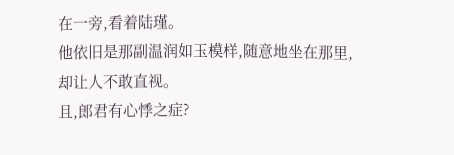在一旁,看着陆瑾。
他依旧是那副温润如玉模样,随意地坐在那里,却让人不敢直视。
且,郎君有心悸之症?